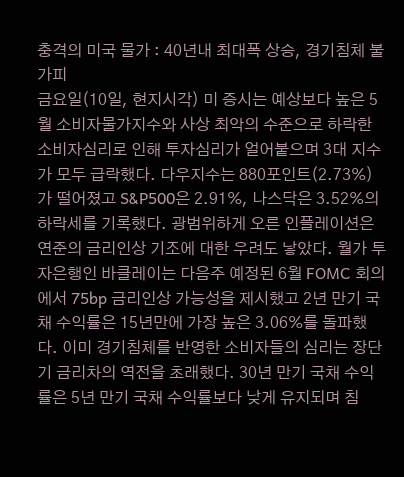충격의 미국 물가 : 40년내 최대폭 상승, 경기침체 불가피
금요일(10일, 현지시각) 미 증시는 예상보다 높은 5월 소비자물가지수와 사상 최악의 수준으로 하락한 소비자심리로 인해 투자심리가 얼어붙으며 3대 지수가 모두 급락했다. 다우지수는 880포인트(2.73%)가 떨어졌고 S&P500은 2.91%, 나스닥은 3.52%의 하락세를 기록했다. 광범위하게 오른 인플레이션은 연준의 금리인상 기조에 대한 우려도 낳았다. 월가 투자은행인 바클레이는 다음주 예정된 6월 FOMC 회의에서 75bp 금리인상 가능성을 제시했고 2년 만기 국채 수익률은 15년만에 가장 높은 3.06%를 돌파했다. 이미 경기침체를 반영한 소비자들의 심리는 장단기 금리차의 역전을 초래했다. 30년 만기 국채 수익률은 5년 만기 국채 수익률보다 낮게 유지되며 침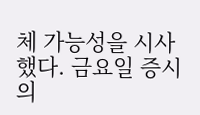체 가능성을 시사했다. 금요일 증시의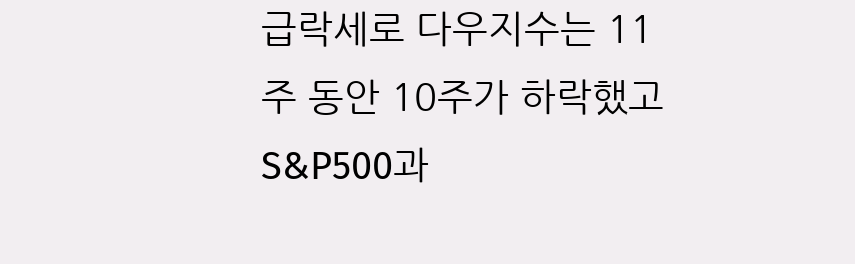급락세로 다우지수는 11주 동안 10주가 하락했고 S&P500과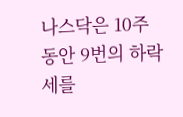나스닥은 10주 동안 9번의 하락세를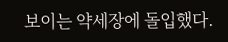보이는 약세장에 돌입했다.